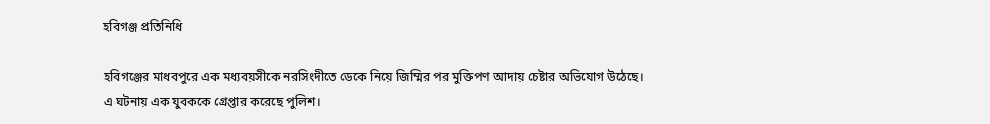হবিগঞ্জ প্রতিনিধি

হবিগঞ্জের মাধবপুরে এক মধ্যবয়সীকে নরসিংদীতে ডেকে নিয়ে জিম্মির পর মুক্তিপণ আদায় চেষ্টার অভিযোগ উঠেছে। এ ঘটনায় এক যুবককে গ্রেপ্তার করেছে পুলিশ।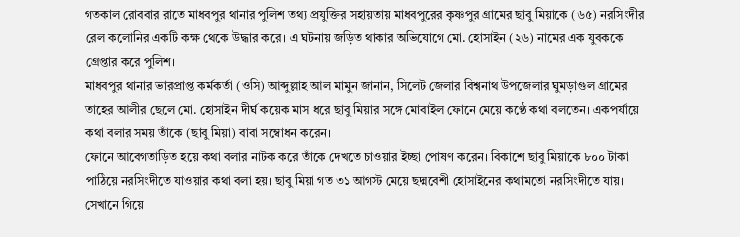গতকাল রোববার রাতে মাধবপুর থানার পুলিশ তথ্য প্রযুক্তির সহায়তায় মাধবপুরের কৃষ্ণপুর গ্রামের ছাবু মিয়াকে (৬৫) নরসিংদীর রেল কলোনির একটি কক্ষ থেকে উদ্ধার করে। এ ঘটনায় জড়িত থাকার অভিযোগে মো. হোসাইন (২৬) নামের এক যুবককে গ্রেপ্তার করে পুলিশ।
মাধবপুর থানার ভারপ্রাপ্ত কর্মকর্তা (ওসি) আব্দুল্লাহ আল মামুন জানান, সিলেট জেলার বিশ্বনাথ উপজেলার ঘুমড়াগুল গ্রামের তাহের আলীর ছেলে মো. হোসাইন দীর্ঘ কয়েক মাস ধরে ছাবু মিয়ার সঙ্গে মোবাইল ফোনে মেয়ে কণ্ঠে কথা বলতেন। একপর্যায়ে কথা বলার সময় তাঁকে (ছাবু মিয়া) বাবা সম্বোধন করেন।
ফোনে আবেগতাড়িত হয়ে কথা বলার নাটক করে তাঁকে দেখতে চাওয়ার ইচ্ছা পোষণ করেন। বিকাশে ছাবু মিয়াকে ৮০০ টাকা পাঠিয়ে নরসিংদীতে যাওয়ার কথা বলা হয়। ছাবু মিয়া গত ৩১ আগস্ট মেয়ে ছদ্মবেশী হোসাইনের কথামতো নরসিংদীতে যায়। সেখানে গিয়ে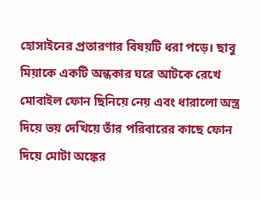হোসাইনের প্রতারণার বিষয়টি ধরা পড়ে। ছাবু মিয়াকে একটি অন্ধকার ঘরে আটকে রেখে মোবাইল ফোন ছিনিয়ে নেয় এবং ধারালো অস্ত্র দিয়ে ভয় দেখিয়ে তাঁর পরিবারের কাছে ফোন দিয়ে মোটা অঙ্কের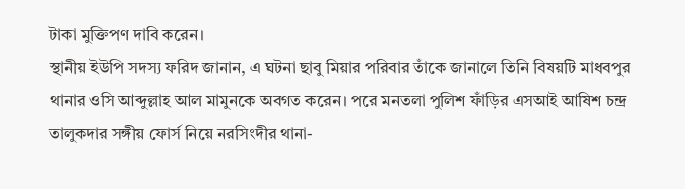টাকা মুক্তিপণ দাবি করেন।
স্থানীয় ইউপি সদস্য ফরিদ জানান, এ ঘটনা ছাবু মিয়ার পরিবার তাঁকে জানালে তিনি বিষয়টি মাধবপুর থানার ওসি আব্দুল্লাহ আল মামুনকে অবগত করেন। পরে মনতলা পুলিশ ফাঁড়ির এসআই আষিশ চন্দ্র তালুকদার সঙ্গীয় ফোর্স নিয়ে নরসিংদীর থানা-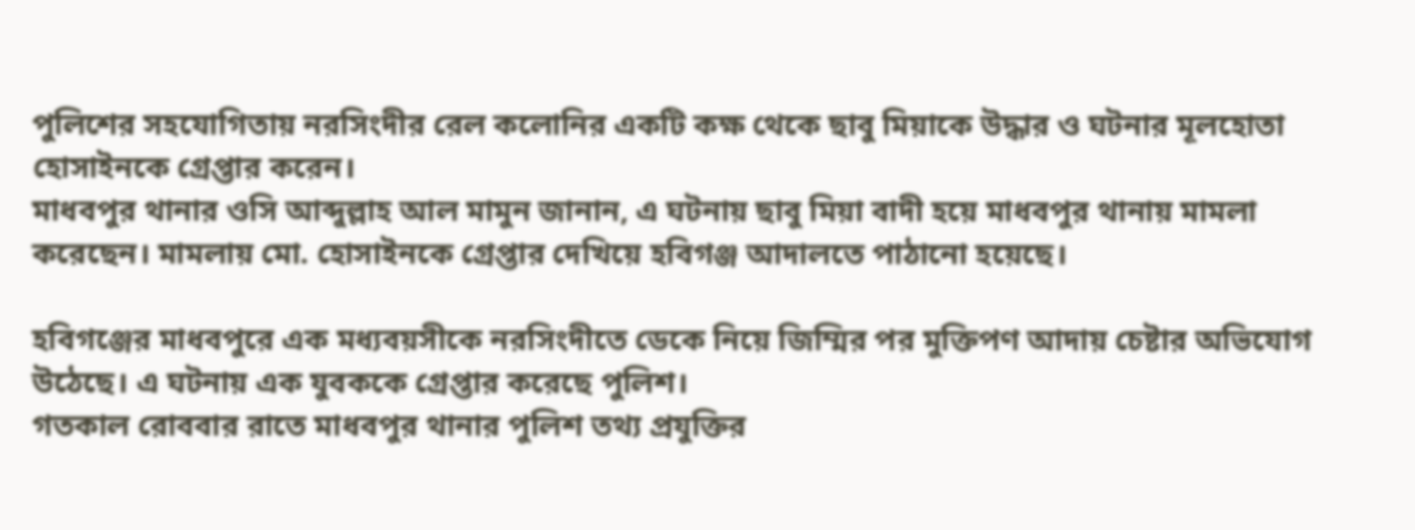পুলিশের সহযোগিতায় নরসিংদীর রেল কলোনির একটি কক্ষ থেকে ছাবু মিয়াকে উদ্ধার ও ঘটনার মূলহোতা হোসাইনকে গ্রেপ্তার করেন।
মাধবপুর থানার ওসি আব্দুল্লাহ আল মামুন জানান, এ ঘটনায় ছাবু মিয়া বাদী হয়ে মাধবপুর থানায় মামলা করেছেন। মামলায় মো. হোসাইনকে গ্রেপ্তার দেখিয়ে হবিগঞ্জ আদালতে পাঠানো হয়েছে।

হবিগঞ্জের মাধবপুরে এক মধ্যবয়সীকে নরসিংদীতে ডেকে নিয়ে জিম্মির পর মুক্তিপণ আদায় চেষ্টার অভিযোগ উঠেছে। এ ঘটনায় এক যুবককে গ্রেপ্তার করেছে পুলিশ।
গতকাল রোববার রাতে মাধবপুর থানার পুলিশ তথ্য প্রযুক্তির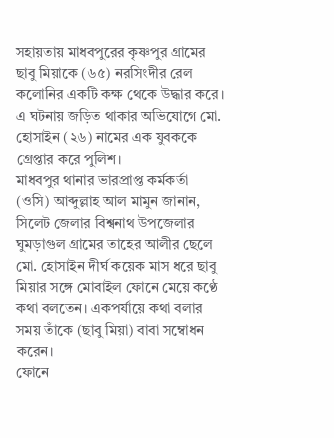সহায়তায় মাধবপুরের কৃষ্ণপুর গ্রামের ছাবু মিয়াকে (৬৫) নরসিংদীর রেল কলোনির একটি কক্ষ থেকে উদ্ধার করে। এ ঘটনায় জড়িত থাকার অভিযোগে মো. হোসাইন (২৬) নামের এক যুবককে গ্রেপ্তার করে পুলিশ।
মাধবপুর থানার ভারপ্রাপ্ত কর্মকর্তা (ওসি) আব্দুল্লাহ আল মামুন জানান, সিলেট জেলার বিশ্বনাথ উপজেলার ঘুমড়াগুল গ্রামের তাহের আলীর ছেলে মো. হোসাইন দীর্ঘ কয়েক মাস ধরে ছাবু মিয়ার সঙ্গে মোবাইল ফোনে মেয়ে কণ্ঠে কথা বলতেন। একপর্যায়ে কথা বলার সময় তাঁকে (ছাবু মিয়া) বাবা সম্বোধন করেন।
ফোনে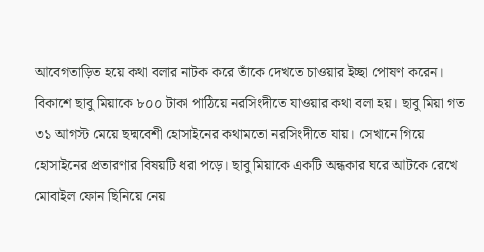আবেগতাড়িত হয়ে কথা বলার নাটক করে তাঁকে দেখতে চাওয়ার ইচ্ছা পোষণ করেন। বিকাশে ছাবু মিয়াকে ৮০০ টাকা পাঠিয়ে নরসিংদীতে যাওয়ার কথা বলা হয়। ছাবু মিয়া গত ৩১ আগস্ট মেয়ে ছদ্মবেশী হোসাইনের কথামতো নরসিংদীতে যায়। সেখানে গিয়ে হোসাইনের প্রতারণার বিষয়টি ধরা পড়ে। ছাবু মিয়াকে একটি অন্ধকার ঘরে আটকে রেখে মোবাইল ফোন ছিনিয়ে নেয়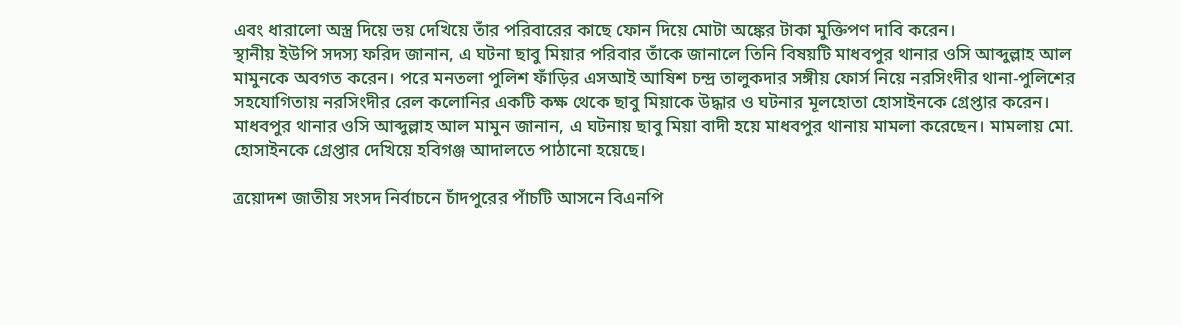এবং ধারালো অস্ত্র দিয়ে ভয় দেখিয়ে তাঁর পরিবারের কাছে ফোন দিয়ে মোটা অঙ্কের টাকা মুক্তিপণ দাবি করেন।
স্থানীয় ইউপি সদস্য ফরিদ জানান, এ ঘটনা ছাবু মিয়ার পরিবার তাঁকে জানালে তিনি বিষয়টি মাধবপুর থানার ওসি আব্দুল্লাহ আল মামুনকে অবগত করেন। পরে মনতলা পুলিশ ফাঁড়ির এসআই আষিশ চন্দ্র তালুকদার সঙ্গীয় ফোর্স নিয়ে নরসিংদীর থানা-পুলিশের সহযোগিতায় নরসিংদীর রেল কলোনির একটি কক্ষ থেকে ছাবু মিয়াকে উদ্ধার ও ঘটনার মূলহোতা হোসাইনকে গ্রেপ্তার করেন।
মাধবপুর থানার ওসি আব্দুল্লাহ আল মামুন জানান, এ ঘটনায় ছাবু মিয়া বাদী হয়ে মাধবপুর থানায় মামলা করেছেন। মামলায় মো. হোসাইনকে গ্রেপ্তার দেখিয়ে হবিগঞ্জ আদালতে পাঠানো হয়েছে।

ত্রয়োদশ জাতীয় সংসদ নির্বাচনে চাঁদপুরের পাঁচটি আসনে বিএনপি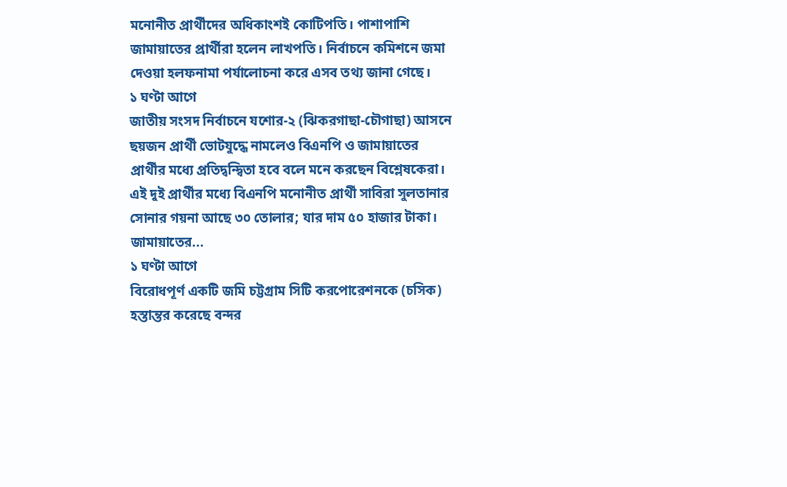মনোনীত প্রার্থীদের অধিকাংশই কোটিপতি। পাশাপাশি জামায়াতের প্রার্থীরা হলেন লাখপতি। নির্বাচনে কমিশনে জমা দেওয়া হলফনামা পর্যালোচনা করে এসব তথ্য জানা গেছে।
১ ঘণ্টা আগে
জাতীয় সংসদ নির্বাচনে যশোর-২ (ঝিকরগাছা-চৌগাছা) আসনে ছয়জন প্রার্থী ভোটযুদ্ধে নামলেও বিএনপি ও জামায়াতের প্রার্থীর মধ্যে প্রতিদ্বন্দ্বিতা হবে বলে মনে করছেন বিশ্লেষকেরা। এই দুই প্রার্থীর মধ্যে বিএনপি মনোনীত প্রার্থী সাবিরা সুলতানার সোনার গয়না আছে ৩০ তোলার; যার দাম ৫০ হাজার টাকা। জামায়াতের...
১ ঘণ্টা আগে
বিরোধপূর্ণ একটি জমি চট্টগ্রাম সিটি করপোরেশনকে (চসিক) হস্তান্তর করেছে বন্দর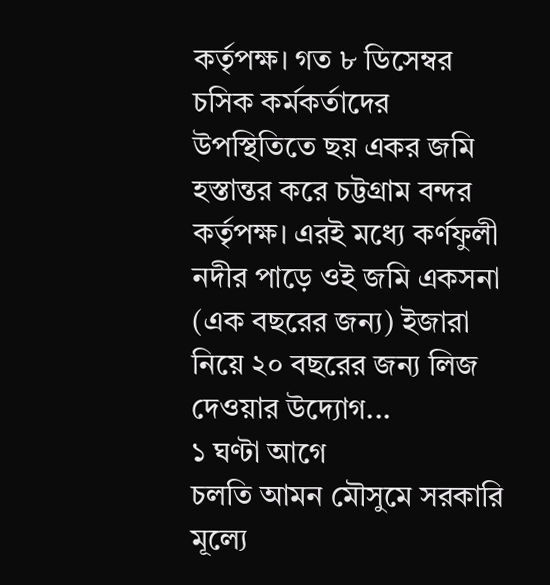কর্তৃপক্ষ। গত ৮ ডিসেম্বর চসিক কর্মকর্তাদের উপস্থিতিতে ছয় একর জমি হস্তান্তর করে চট্টগ্রাম বন্দর কর্তৃপক্ষ। এরই মধ্যে কর্ণফুলী নদীর পাড়ে ওই জমি একসনা (এক বছরের জন্য) ইজারা নিয়ে ২০ বছরের জন্য লিজ দেওয়ার উদ্যোগ...
১ ঘণ্টা আগে
চলতি আমন মৌসুমে সরকারি মূল্যে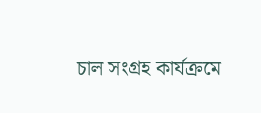চাল সংগ্রহ কার্যক্রমে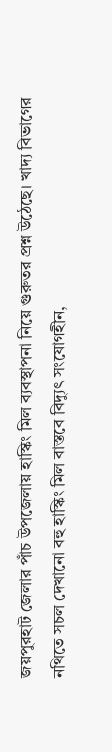জয়পুরহাট জেলার পাঁচ উপজেলায় হাস্কিং মিল ব্যবস্থাপনা নিয়ে গুরুতর প্রশ্ন উঠেছে। খাদ্য বিভাগের নথিতে সচল দেখানো বহু হাস্কিং মিল বাস্তবে বিদ্যুৎ সংযোগহীন,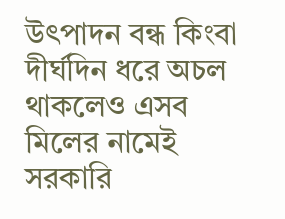উৎপাদন বন্ধ কিংবা দীর্ঘদিন ধরে অচল থাকলেও এসব মিলের নামেই সরকারি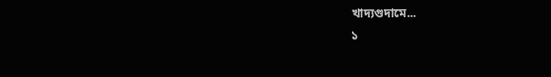খাদ্যগুদামে...
১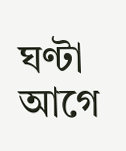ঘণ্টা আগে